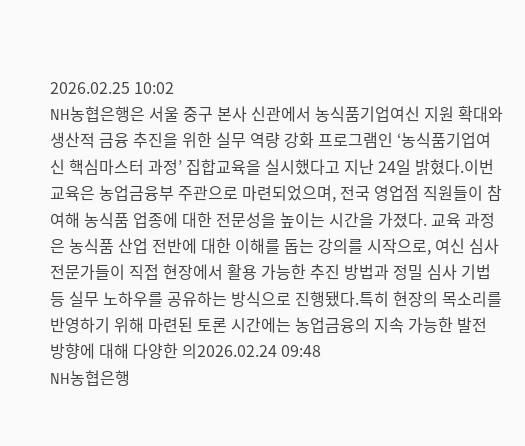2026.02.25 10:02
NH농협은행은 서울 중구 본사 신관에서 농식품기업여신 지원 확대와 생산적 금융 추진을 위한 실무 역량 강화 프로그램인 ‘농식품기업여신 핵심마스터 과정’ 집합교육을 실시했다고 지난 24일 밝혔다.이번 교육은 농업금융부 주관으로 마련되었으며, 전국 영업점 직원들이 참여해 농식품 업종에 대한 전문성을 높이는 시간을 가졌다. 교육 과정은 농식품 산업 전반에 대한 이해를 돕는 강의를 시작으로, 여신 심사 전문가들이 직접 현장에서 활용 가능한 추진 방법과 정밀 심사 기법 등 실무 노하우를 공유하는 방식으로 진행됐다.특히 현장의 목소리를 반영하기 위해 마련된 토론 시간에는 농업금융의 지속 가능한 발전 방향에 대해 다양한 의2026.02.24 09:48
NH농협은행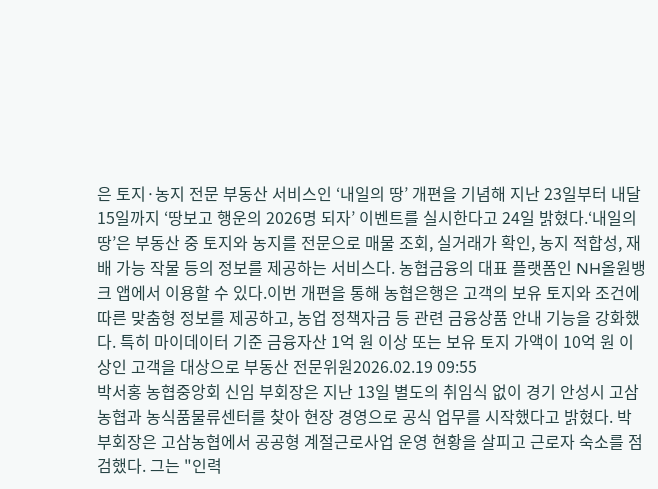은 토지·농지 전문 부동산 서비스인 ‘내일의 땅’ 개편을 기념해 지난 23일부터 내달 15일까지 ‘땅보고 행운의 2026명 되자’ 이벤트를 실시한다고 24일 밝혔다.‘내일의 땅’은 부동산 중 토지와 농지를 전문으로 매물 조회, 실거래가 확인, 농지 적합성, 재배 가능 작물 등의 정보를 제공하는 서비스다. 농협금융의 대표 플랫폼인 NH올원뱅크 앱에서 이용할 수 있다.이번 개편을 통해 농협은행은 고객의 보유 토지와 조건에 따른 맞춤형 정보를 제공하고, 농업 정책자금 등 관련 금융상품 안내 기능을 강화했다. 특히 마이데이터 기준 금융자산 1억 원 이상 또는 보유 토지 가액이 10억 원 이상인 고객을 대상으로 부동산 전문위원2026.02.19 09:55
박서홍 농협중앙회 신임 부회장은 지난 13일 별도의 취임식 없이 경기 안성시 고삼농협과 농식품물류센터를 찾아 현장 경영으로 공식 업무를 시작했다고 밝혔다. 박 부회장은 고삼농협에서 공공형 계절근로사업 운영 현황을 살피고 근로자 숙소를 점검했다. 그는 "인력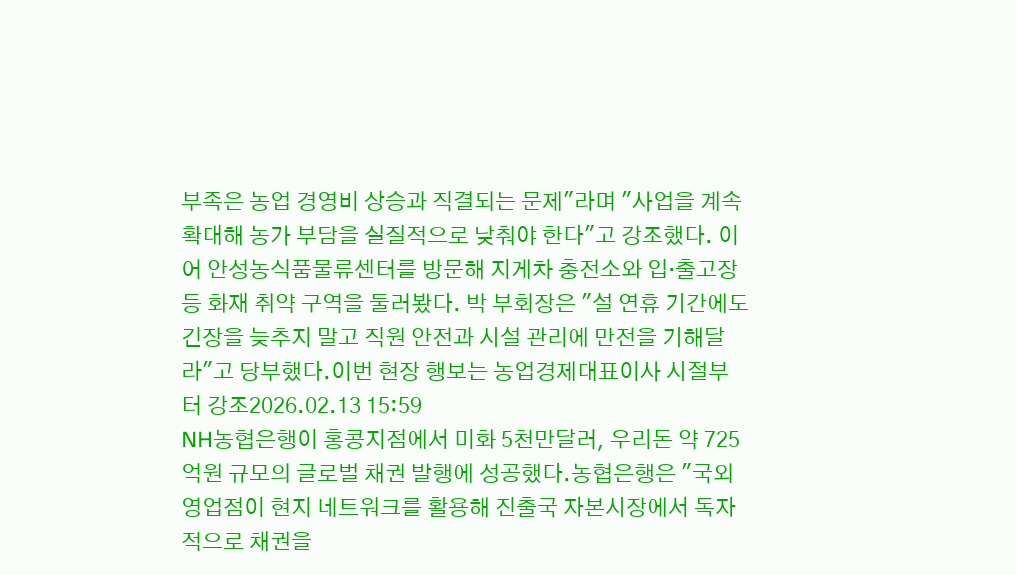부족은 농업 경영비 상승과 직결되는 문제"라며 "사업을 계속 확대해 농가 부담을 실질적으로 낮춰야 한다"고 강조했다. 이어 안성농식품물류센터를 방문해 지게차 충전소와 입·출고장 등 화재 취약 구역을 둘러봤다. 박 부회장은 "설 연휴 기간에도 긴장을 늦추지 말고 직원 안전과 시설 관리에 만전을 기해달라"고 당부했다.이번 현장 행보는 농업경제대표이사 시절부터 강조2026.02.13 15:59
NH농협은행이 홍콩지점에서 미화 5천만달러, 우리돈 약 725억원 규모의 글로벌 채권 발행에 성공했다.농협은행은 "국외 영업점이 현지 네트워크를 활용해 진출국 자본시장에서 독자적으로 채권을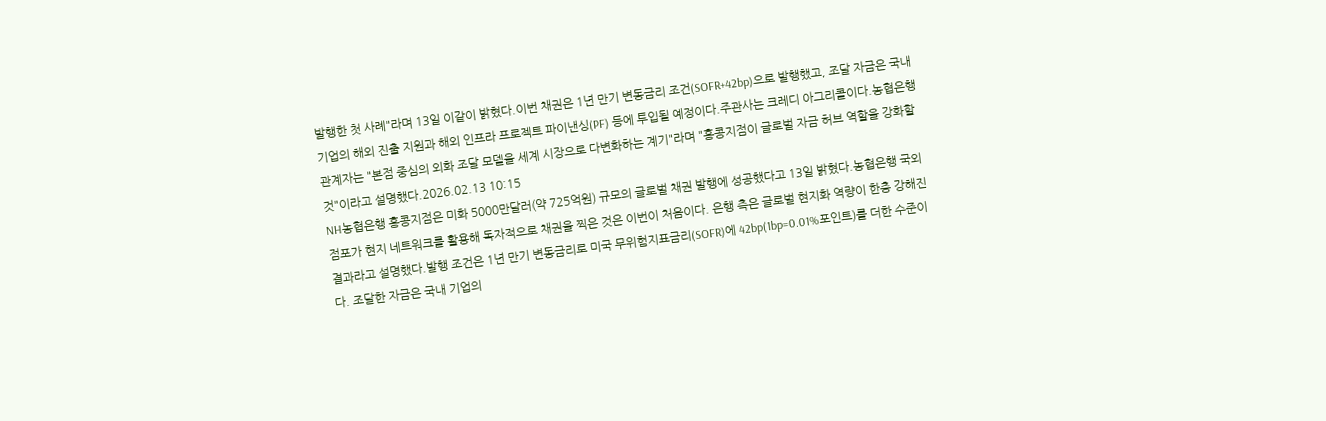발행한 첫 사례"라며 13일 이같이 밝혔다.이번 채권은 1년 만기 변동금리 조건(SOFR+42bp)으로 발행했고, 조달 자금은 국내 기업의 해외 진출 지원과 해외 인프라 프로젝트 파이낸싱(PF) 등에 투입될 예정이다.주관사는 크레디 아그리콜이다.농협은행 관계자는 "본점 중심의 외화 조달 모델을 세계 시장으로 다변화하는 계기"라며 "홍콩지점이 글로벌 자금 허브 역할을 강화할 것"이라고 설명했다.2026.02.13 10:15
NH농협은행 홍콩지점은 미화 5000만달러(약 725억원) 규모의 글로벌 채권 발행에 성공했다고 13일 밝혔다.농협은행 국외 점포가 현지 네트워크를 활용해 독자적으로 채권을 찍은 것은 이번이 처음이다. 은행 측은 글로벌 현지화 역량이 한층 강해진 결과라고 설명했다.발행 조건은 1년 만기 변동금리로 미국 무위험지표금리(SOFR)에 42bp(1bp=0.01%포인트)를 더한 수준이다. 조달한 자금은 국내 기업의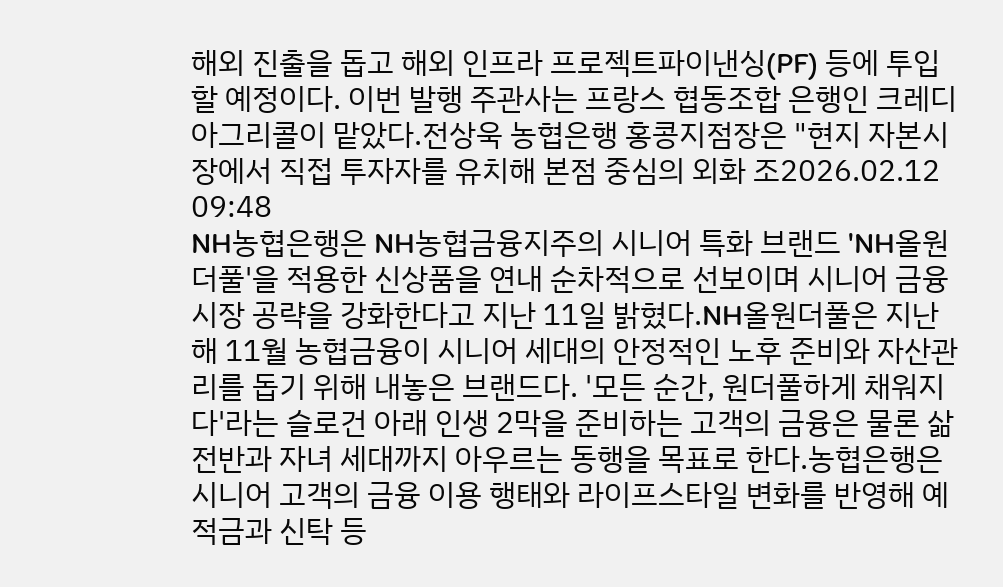해외 진출을 돕고 해외 인프라 프로젝트파이낸싱(PF) 등에 투입할 예정이다. 이번 발행 주관사는 프랑스 협동조합 은행인 크레디 아그리콜이 맡았다.전상욱 농협은행 홍콩지점장은 "현지 자본시장에서 직접 투자자를 유치해 본점 중심의 외화 조2026.02.12 09:48
NH농협은행은 NH농협금융지주의 시니어 특화 브랜드 'NH올원더풀'을 적용한 신상품을 연내 순차적으로 선보이며 시니어 금융시장 공략을 강화한다고 지난 11일 밝혔다.NH올원더풀은 지난해 11월 농협금융이 시니어 세대의 안정적인 노후 준비와 자산관리를 돕기 위해 내놓은 브랜드다. '모든 순간, 원더풀하게 채워지다'라는 슬로건 아래 인생 2막을 준비하는 고객의 금융은 물론 삶 전반과 자녀 세대까지 아우르는 동행을 목표로 한다.농협은행은 시니어 고객의 금융 이용 행태와 라이프스타일 변화를 반영해 예적금과 신탁 등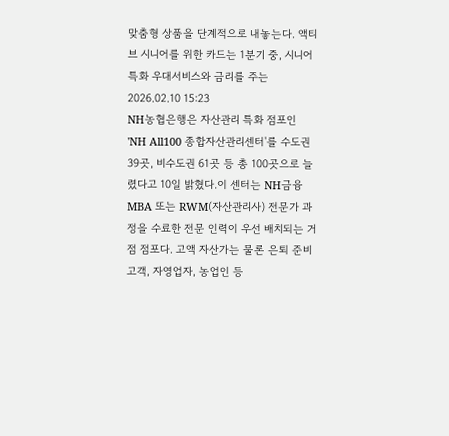맞춤형 상품을 단계적으로 내놓는다. 액티브 시니어를 위한 카드는 1분기 중, 시니어 특화 우대서비스와 금리를 주는2026.02.10 15:23
NH농협은행은 자산관리 특화 점포인 'NH All100 종합자산관리센터'를 수도권 39곳, 비수도권 61곳 등 총 100곳으로 늘렸다고 10일 밝혔다.이 센터는 NH금융MBA 또는 RWM(자산관리사) 전문가 과정을 수료한 전문 인력이 우선 배치되는 거점 점포다. 고액 자산가는 물론 은퇴 준비 고객, 자영업자, 농업인 등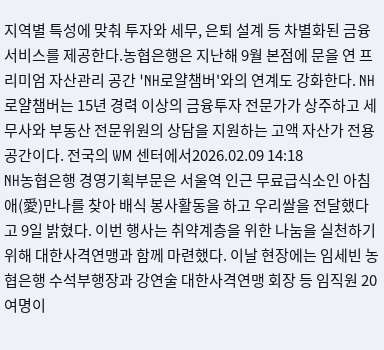지역별 특성에 맞춰 투자와 세무, 은퇴 설계 등 차별화된 금융 서비스를 제공한다.농협은행은 지난해 9월 본점에 문을 연 프리미엄 자산관리 공간 'NH로얄챔버'와의 연계도 강화한다. NH로얄챔버는 15년 경력 이상의 금융투자 전문가가 상주하고 세무사와 부동산 전문위원의 상담을 지원하는 고액 자산가 전용 공간이다. 전국의 WM 센터에서2026.02.09 14:18
NH농협은행 경영기획부문은 서울역 인근 무료급식소인 아침애(愛)만나를 찾아 배식 봉사활동을 하고 우리쌀을 전달했다고 9일 밝혔다. 이번 행사는 취약계층을 위한 나눔을 실천하기 위해 대한사격연맹과 함께 마련했다. 이날 현장에는 임세빈 농협은행 수석부행장과 강연술 대한사격연맹 회장 등 임직원 20여명이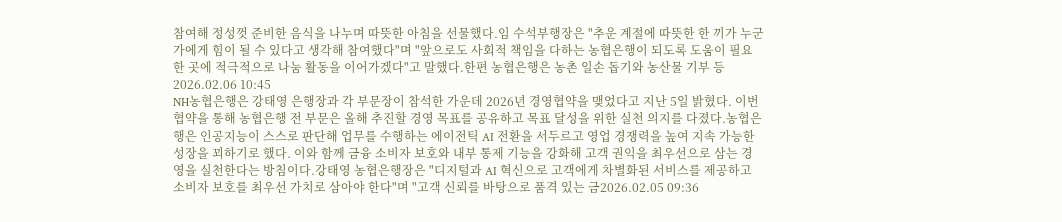참여해 정성껏 준비한 음식을 나누며 따뜻한 아침을 선물했다.임 수석부행장은 "추운 계절에 따뜻한 한 끼가 누군가에게 힘이 될 수 있다고 생각해 참여했다"며 "앞으로도 사회적 책임을 다하는 농협은행이 되도록 도움이 필요한 곳에 적극적으로 나눔 활동을 이어가겠다"고 말했다.한편 농협은행은 농촌 일손 돕기와 농산물 기부 등2026.02.06 10:45
NH농협은행은 강태영 은행장과 각 부문장이 참석한 가운데 2026년 경영협약을 맺었다고 지난 5일 밝혔다. 이번 협약을 통해 농협은행 전 부문은 올해 추진할 경영 목표를 공유하고 목표 달성을 위한 실천 의지를 다졌다.농협은행은 인공지능이 스스로 판단해 업무를 수행하는 에이전틱 AI 전환을 서두르고 영업 경쟁력을 높여 지속 가능한 성장을 꾀하기로 했다. 이와 함께 금융 소비자 보호와 내부 통제 기능을 강화해 고객 권익을 최우선으로 삼는 경영을 실천한다는 방침이다.강태영 농협은행장은 "디지털과 AI 혁신으로 고객에게 차별화된 서비스를 제공하고 소비자 보호를 최우선 가치로 삼아야 한다"며 "고객 신뢰를 바탕으로 품격 있는 금2026.02.05 09:36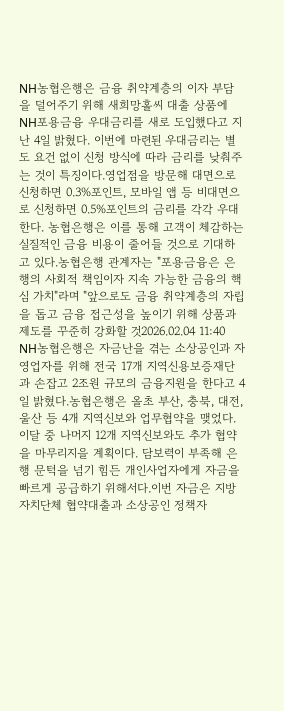NH농협은행은 금융 취약계층의 이자 부담을 덜어주기 위해 새희망홀씨 대출 상품에 NH포용금융 우대금리를 새로 도입했다고 지난 4일 밝혔다. 이번에 마련된 우대금리는 별도 요건 없이 신청 방식에 따라 금리를 낮춰주는 것이 특징이다.영업점을 방문해 대면으로 신청하면 0.3%포인트, 모바일 앱 등 비대면으로 신청하면 0.5%포인트의 금리를 각각 우대한다. 농협은행은 이를 통해 고객이 체감하는 실질적인 금융 비용이 줄어들 것으로 기대하고 있다.농협은행 관계자는 "포용금융은 은행의 사회적 책임이자 지속 가능한 금융의 핵심 가치"라며 "앞으로도 금융 취약계층의 자립을 돕고 금융 접근성을 높이기 위해 상품과 제도를 꾸준히 강화할 것2026.02.04 11:40
NH농협은행은 자금난을 겪는 소상공인과 자영업자를 위해 전국 17개 지역신용보증재단과 손잡고 2조원 규모의 금융지원을 한다고 4일 밝혔다.농협은행은 올초 부산, 충북, 대전, 울산 등 4개 지역신보와 업무협약을 맺었다. 이달 중 나머지 12개 지역신보와도 추가 협약을 마무리지을 계획이다. 담보력이 부족해 은행 문턱을 넘기 힘든 개인사업자에게 자금을 빠르게 공급하기 위해서다.이번 자금은 지방자치단체 협약대출과 소상공인 정책자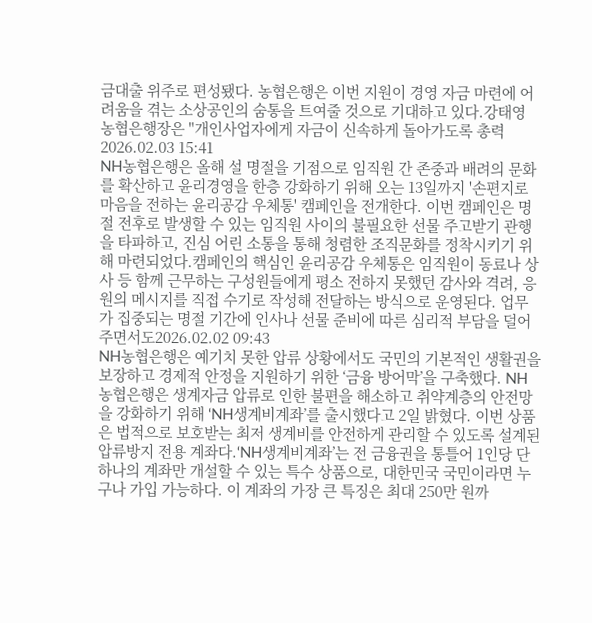금대출 위주로 편성됐다. 농협은행은 이번 지원이 경영 자금 마련에 어려움을 겪는 소상공인의 숨통을 트여줄 것으로 기대하고 있다.강태영 농협은행장은 "개인사업자에게 자금이 신속하게 돌아가도록 총력2026.02.03 15:41
NH농협은행은 올해 설 명절을 기점으로 임직원 간 존중과 배려의 문화를 확산하고 윤리경영을 한층 강화하기 위해 오는 13일까지 '손편지로 마음을 전하는 윤리공감 우체통' 캠페인을 전개한다. 이번 캠페인은 명절 전후로 발생할 수 있는 임직원 사이의 불필요한 선물 주고받기 관행을 타파하고, 진심 어린 소통을 통해 청렴한 조직문화를 정착시키기 위해 마련되었다.캠페인의 핵심인 윤리공감 우체통은 임직원이 동료나 상사 등 함께 근무하는 구성원들에게 평소 전하지 못했던 감사와 격려, 응원의 메시지를 직접 수기로 작성해 전달하는 방식으로 운영된다. 업무가 집중되는 명절 기간에 인사나 선물 준비에 따른 심리적 부담을 덜어주면서도2026.02.02 09:43
NH농협은행은 예기치 못한 압류 상황에서도 국민의 기본적인 생활권을 보장하고 경제적 안정을 지원하기 위한 ‘금융 방어막’을 구축했다. NH농협은행은 생계자금 압류로 인한 불편을 해소하고 취약계층의 안전망을 강화하기 위해 ‘NH생계비계좌’를 출시했다고 2일 밝혔다. 이번 상품은 법적으로 보호받는 최저 생계비를 안전하게 관리할 수 있도록 설계된 압류방지 전용 계좌다.‘NH생계비계좌’는 전 금융권을 통틀어 1인당 단 하나의 계좌만 개설할 수 있는 특수 상품으로, 대한민국 국민이라면 누구나 가입 가능하다. 이 계좌의 가장 큰 특징은 최대 250만 원까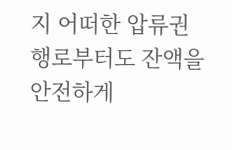지 어떠한 압류권 행로부터도 잔액을 안전하게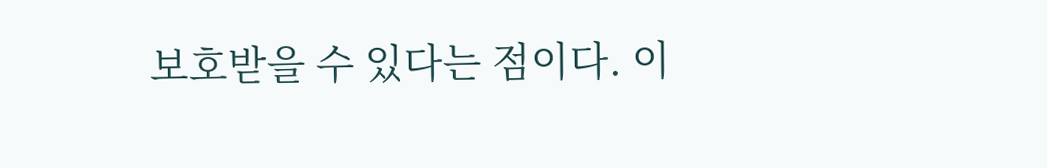보호받을 수 있다는 점이다. 이